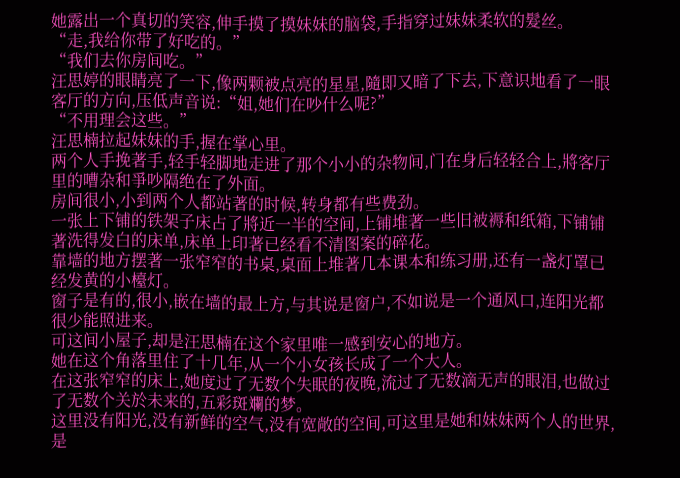她露出一个真切的笑容,伸手摸了摸妹妹的脑袋,手指穿过妹妹柔软的髮丝。
“走,我给你带了好吃的。”
“我们去你房间吃。”
汪思婷的眼睛亮了一下,像两颗被点亮的星星,隨即又暗了下去,下意识地看了一眼客厅的方向,压低声音说:“姐,她们在吵什么呢?”
“不用理会这些。”
汪思楠拉起妹妹的手,握在掌心里。
两个人手挽著手,轻手轻脚地走进了那个小小的杂物间,门在身后轻轻合上,將客厅里的嘈杂和爭吵隔绝在了外面。
房间很小,小到两个人都站著的时候,转身都有些费劲。
一张上下铺的铁架子床占了將近一半的空间,上铺堆著一些旧被褥和纸箱,下铺铺著洗得发白的床单,床单上印著已经看不清图案的碎花。
靠墙的地方摆著一张窄窄的书桌,桌面上堆著几本课本和练习册,还有一盏灯罩已经发黄的小檯灯。
窗子是有的,很小,嵌在墙的最上方,与其说是窗户,不如说是一个通风口,连阳光都很少能照进来。
可这间小屋子,却是汪思楠在这个家里唯一感到安心的地方。
她在这个角落里住了十几年,从一个小女孩长成了一个大人。
在这张窄窄的床上,她度过了无数个失眠的夜晚,流过了无数滴无声的眼泪,也做过了无数个关於未来的,五彩斑斕的梦。
这里没有阳光,没有新鲜的空气,没有宽敞的空间,可这里是她和妹妹两个人的世界,是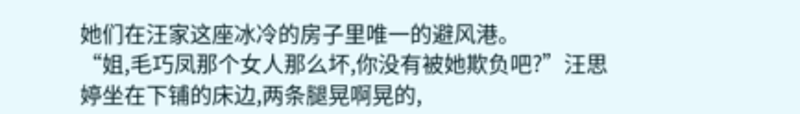她们在汪家这座冰冷的房子里唯一的避风港。
“姐,毛巧凤那个女人那么坏,你没有被她欺负吧?”汪思婷坐在下铺的床边,两条腿晃啊晃的,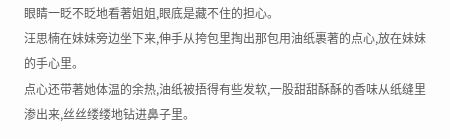眼睛一眨不眨地看著姐姐,眼底是藏不住的担心。
汪思楠在妹妹旁边坐下来,伸手从挎包里掏出那包用油纸裹著的点心,放在妹妹的手心里。
点心还带著她体温的余热,油纸被捂得有些发软,一股甜甜酥酥的香味从纸缝里渗出来,丝丝缕缕地钻进鼻子里。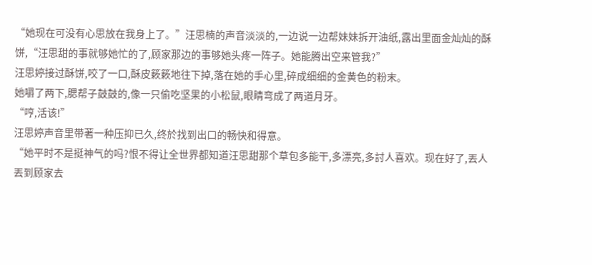“她现在可没有心思放在我身上了。”汪思楠的声音淡淡的,一边说一边帮妹妹拆开油纸,露出里面金灿灿的酥饼,“汪思甜的事就够她忙的了,顾家那边的事够她头疼一阵子。她能腾出空来管我?”
汪思婷接过酥饼,咬了一口,酥皮簌簌地往下掉,落在她的手心里,碎成细细的金黄色的粉末。
她嚼了两下,腮帮子鼓鼓的,像一只偷吃坚果的小松鼠,眼睛弯成了两道月牙。
“哼,活该!”
汪思婷声音里带著一种压抑已久,终於找到出口的畅快和得意。
“她平时不是挺神气的吗?恨不得让全世界都知道汪思甜那个草包多能干,多漂亮,多討人喜欢。现在好了,丟人丟到顾家去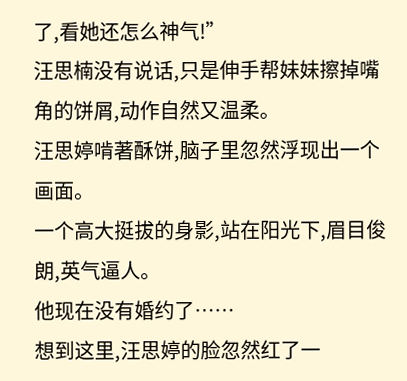了,看她还怎么神气!”
汪思楠没有说话,只是伸手帮妹妹擦掉嘴角的饼屑,动作自然又温柔。
汪思婷啃著酥饼,脑子里忽然浮现出一个画面。
一个高大挺拔的身影,站在阳光下,眉目俊朗,英气逼人。
他现在没有婚约了……
想到这里,汪思婷的脸忽然红了一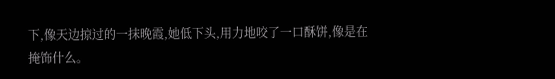下,像天边掠过的一抹晚霞,她低下头,用力地咬了一口酥饼,像是在掩饰什么。